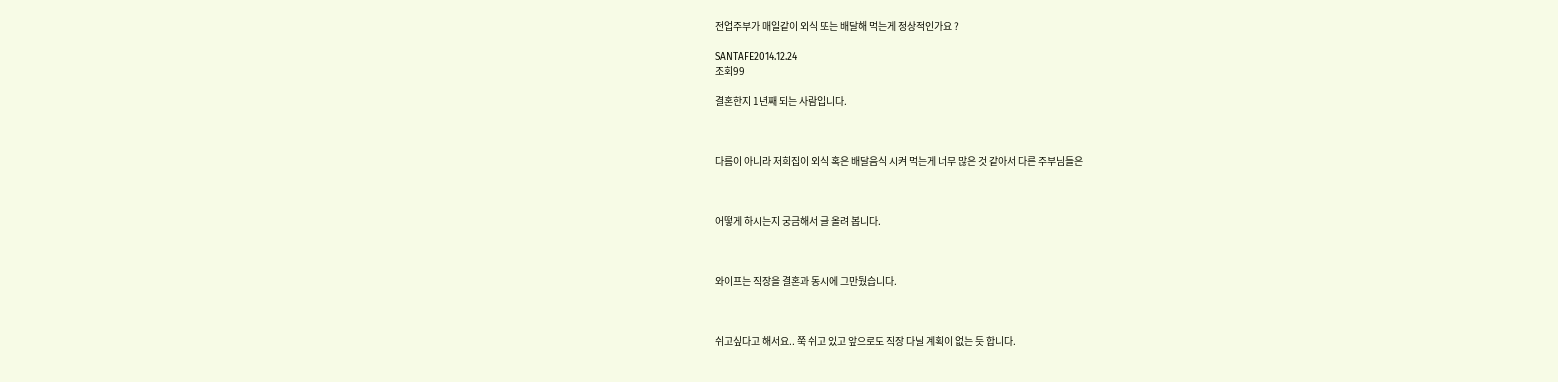전업주부가 매일같이 외식 또는 배달해 먹는게 정상적인가요 ?

SANTAFE2014.12.24
조회99

결혼한지 1년째 되는 사람입니다.



다름이 아니라 저희집이 외식 혹은 배달음식 시켜 먹는게 너무 많은 것 같아서 다른 주부님들은



어떻게 하시는지 궁금해서 글 올려 봅니다.



와이프는 직장을 결혼과 동시에 그만뒀습니다.



쉬고싶다고 해서요.. 쭉 쉬고 있고 앞으로도 직장 다닐 계획이 없는 듯 합니다.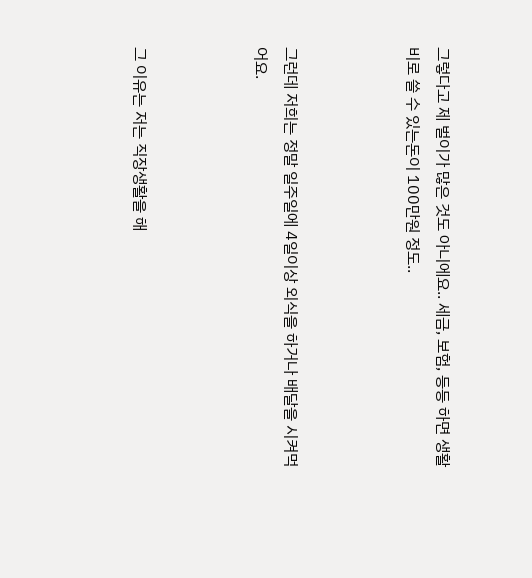그렇다고 제 벌이가 많은 것도 아니에요.. 세금, 보험, 등등 하면 생활비로 쓸 수 있는돈이 100만원 정도..



그런데 저희는 정말 일주일에 4일이상 외식을 하거나 배달을 시켜먹어요.



그 이유는 저는 직장생활을 해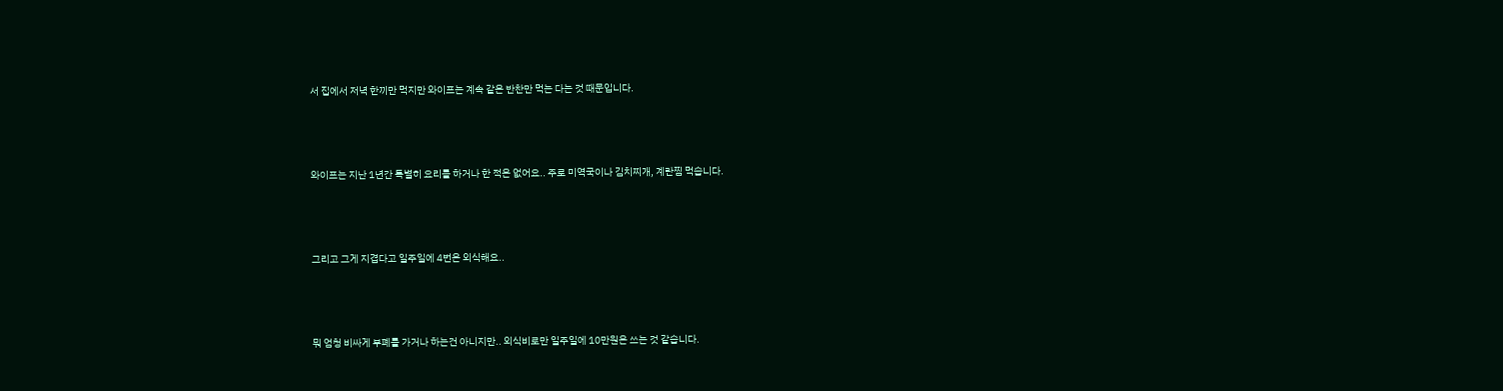서 집에서 저녁 한끼만 먹지만 와이프는 계속 같은 반찬만 먹는 다는 것 때문입니다.



와이프는 지난 1년간 특별히 요리를 하거나 한 적은 없어요.. 주로 미역국이나 김치찌개, 계란찜 먹습니다.



그리고 그게 지겹다고 일주일에 4번은 외식해요..



뭐 엄청 비싸게 부폐를 가거나 하는건 아니지만.. 외식비로만 일주일에 10만원은 쓰는 것 같습니다.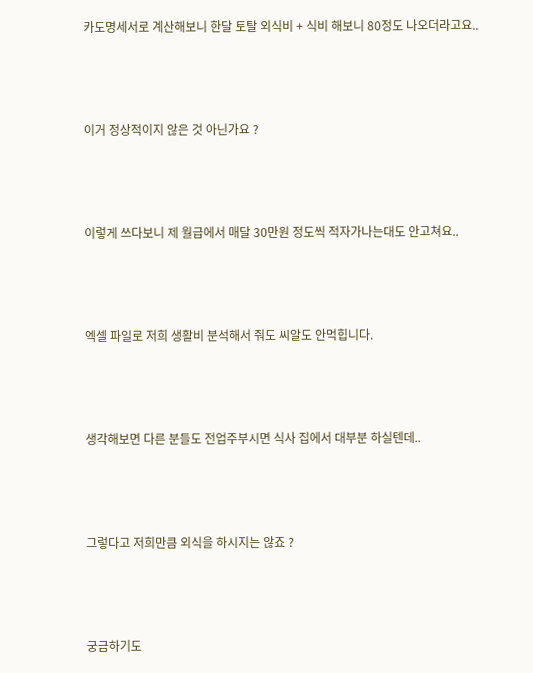카도명세서로 계산해보니 한달 토탈 외식비 + 식비 해보니 80정도 나오더라고요..



이거 정상적이지 않은 것 아닌가요 ?



이렇게 쓰다보니 제 월급에서 매달 30만원 정도씩 적자가나는대도 안고쳐요..



엑셀 파일로 저희 생활비 분석해서 줘도 씨알도 안먹힙니다.



생각해보면 다른 분들도 전업주부시면 식사 집에서 대부분 하실텐데..



그렇다고 저희만큼 외식을 하시지는 않죠 ?



궁금하기도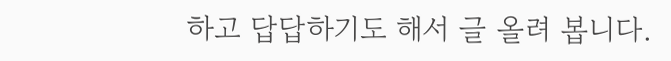하고 답답하기도 해서 글 올려 봅니다.